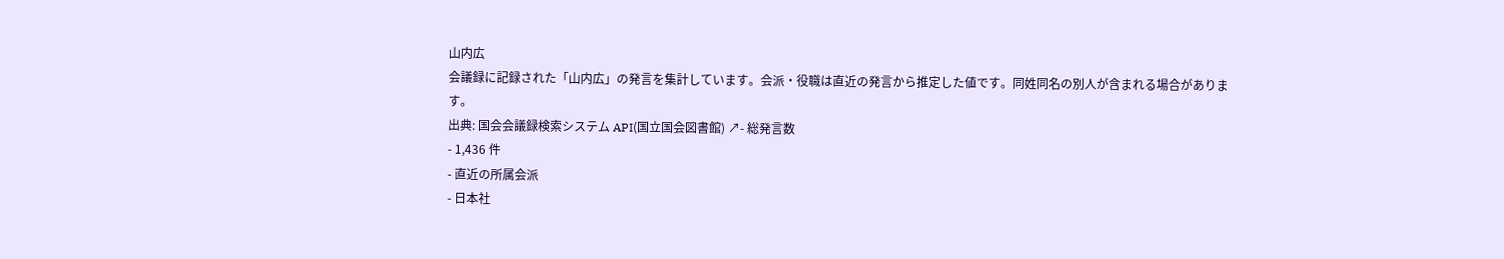山内広
会議録に記録された「山内広」の発言を集計しています。会派・役職は直近の発言から推定した値です。同姓同名の別人が含まれる場合があります。
出典: 国会会議録検索システム API(国立国会図書館) ↗- 総発言数
- 1,436 件
- 直近の所属会派
- 日本社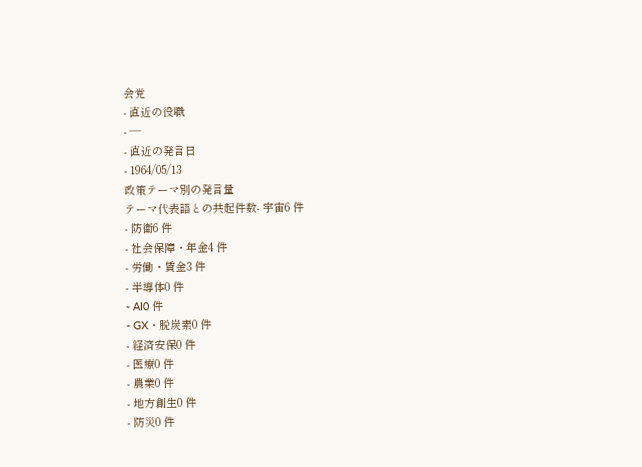会党
- 直近の役職
- —
- 直近の発言日
- 1964/05/13
政策テーマ別の発言量
テーマ代表語との共起件数- 宇宙6 件
- 防衛6 件
- 社会保障・年金4 件
- 労働・賃金3 件
- 半導体0 件
- AI0 件
- GX・脱炭素0 件
- 経済安保0 件
- 医療0 件
- 農業0 件
- 地方創生0 件
- 防災0 件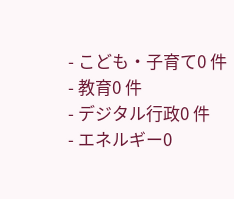- こども・子育て0 件
- 教育0 件
- デジタル行政0 件
- エネルギー0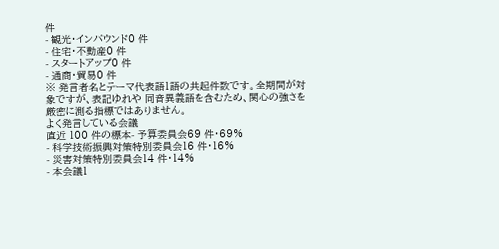件
- 観光・インバウンド0 件
- 住宅・不動産0 件
- スタートアップ0 件
- 通商・貿易0 件
※ 発言者名とテーマ代表語1語の共起件数です。全期間が対象ですが、表記ゆれや 同音異義語を含むため、関心の強さを厳密に測る指標ではありません。
よく発言している会議
直近 100 件の標本- 予算委員会69 件・69%
- 科学技術振興対策特別委員会16 件・16%
- 災害対策特別委員会14 件・14%
- 本会議1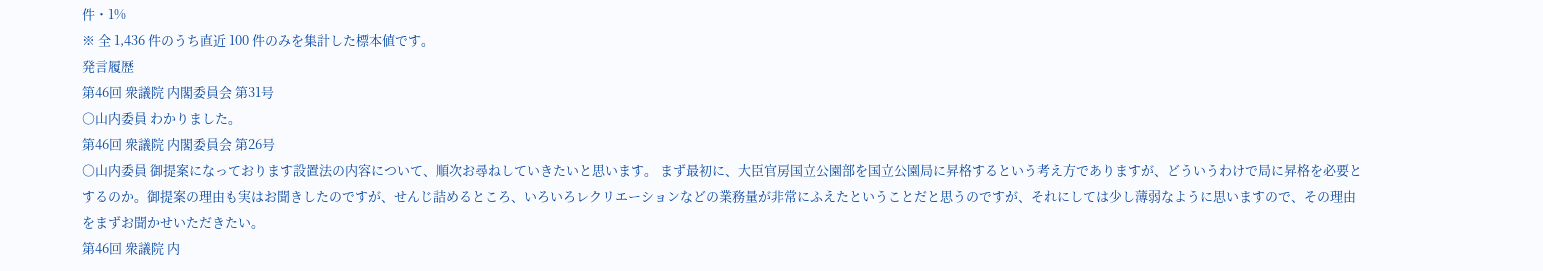件・1%
※ 全 1,436 件のうち直近 100 件のみを集計した標本値です。
発言履歴
第46回 衆議院 内閣委員会 第31号
○山内委員 わかりました。
第46回 衆議院 内閣委員会 第26号
○山内委員 御提案になっております設置法の内容について、順次お尋ねしていきたいと思います。 まず最初に、大臣官房国立公園部を国立公園局に昇格するという考え方でありますが、どういうわけで局に昇格を必要とするのか。御提案の理由も実はお聞きしたのですが、せんじ詰めるところ、いろいろレクリエーションなどの業務量が非常にふえたということだと思うのですが、それにしては少し薄弱なように思いますので、その理由をまずお聞かせいただきたい。
第46回 衆議院 内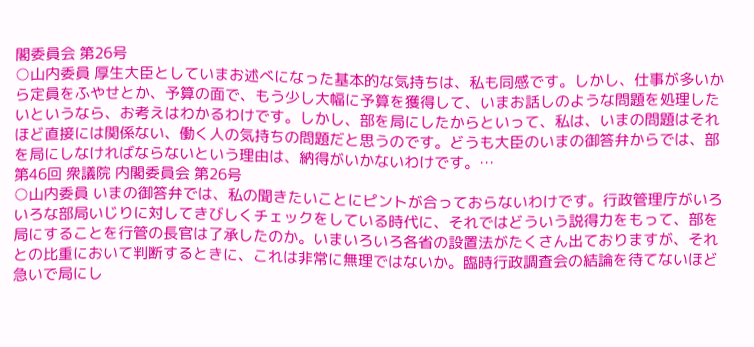閣委員会 第26号
○山内委員 厚生大臣としていまお述べになった基本的な気持ちは、私も同感です。しかし、仕事が多いから定員をふやせとか、予算の面で、もう少し大幅に予算を獲得して、いまお話しのような問題を処理したいというなら、お考えはわかるわけです。しかし、部を局にしたからといって、私は、いまの問題はそれほど直接には関係ない、働く人の気持ちの問題だと思うのです。どうも大臣のいまの御答弁からでは、部を局にしなければならないという理由は、納得がいかないわけです。…
第46回 衆議院 内閣委員会 第26号
○山内委員 いまの御答弁では、私の聞きたいことにピントが合っておらないわけです。行政管理庁がいろいろな部局いじりに対してきびしくチェックをしている時代に、それではどういう説得力をもって、部を局にすることを行管の長官は了承したのか。いまいろいろ各省の設置法がたくさん出ておりますが、それとの比重において判断するときに、これは非常に無理ではないか。臨時行政調査会の結論を待てないほど急いで局にし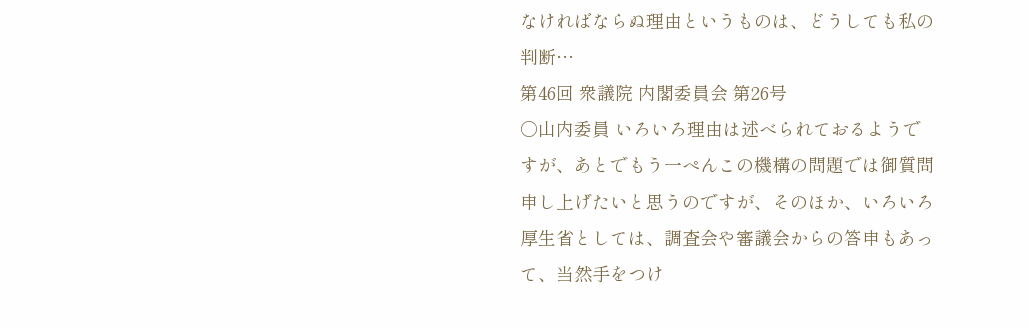なければならぬ理由というものは、どうしても私の判断…
第46回 衆議院 内閣委員会 第26号
○山内委員 いろいろ理由は述べられておるようですが、あとでもう一ぺんこの機構の問題では御質問申し上げたいと思うのですが、そのほか、いろいろ厚生省としては、調査会や審議会からの答申もあって、当然手をつけ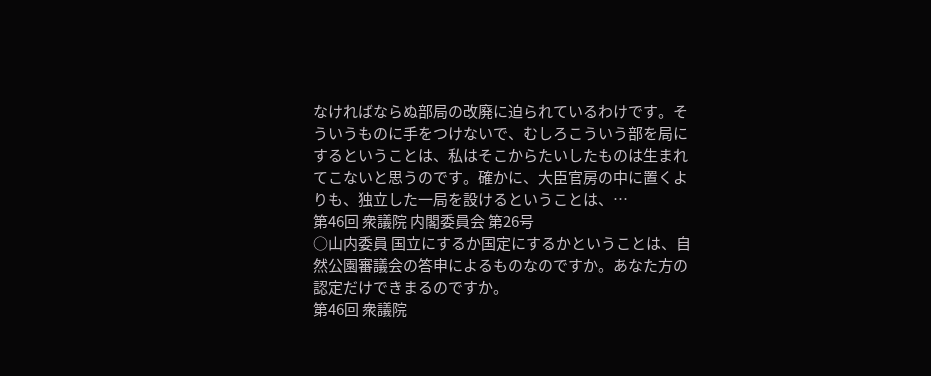なければならぬ部局の改廃に迫られているわけです。そういうものに手をつけないで、むしろこういう部を局にするということは、私はそこからたいしたものは生まれてこないと思うのです。確かに、大臣官房の中に置くよりも、独立した一局を設けるということは、…
第46回 衆議院 内閣委員会 第26号
○山内委員 国立にするか国定にするかということは、自然公園審議会の答申によるものなのですか。あなた方の認定だけできまるのですか。
第46回 衆議院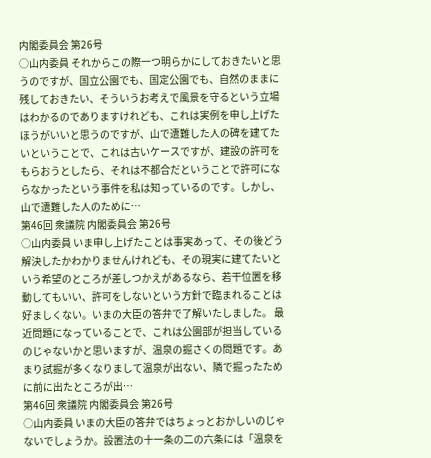内閣委員会 第26号
○山内委員 それからこの際一つ明らかにしておきたいと思うのですが、国立公園でも、国定公園でも、自然のままに残しておきたい、そういうお考えで風景を守るという立場はわかるのでありますけれども、これは実例を申し上げたほうがいいと思うのですが、山で遭難した人の碑を建てたいということで、これは古いケースですが、建設の許可をもらおうとしたら、それは不都合だということで許可にならなかったという事件を私は知っているのです。しかし、山で遭難した人のために…
第46回 衆議院 内閣委員会 第26号
○山内委員 いま申し上げたことは事実あって、その後どう解決したかわかりませんけれども、その現実に建てたいという希望のところが差しつかえがあるなら、若干位置を移動してもいい、許可をしないという方針で臨まれることは好ましくない。いまの大臣の答弁で了解いたしました。 最近問題になっていることで、これは公園部が担当しているのじゃないかと思いますが、温泉の掘さくの問題です。あまり試掘が多くなりまして温泉が出ない、隣で掘ったために前に出たところが出…
第46回 衆議院 内閣委員会 第26号
○山内委員 いまの大臣の答弁ではちょっとおかしいのじゃないでしょうか。設置法の十一条の二の六条には「温泉を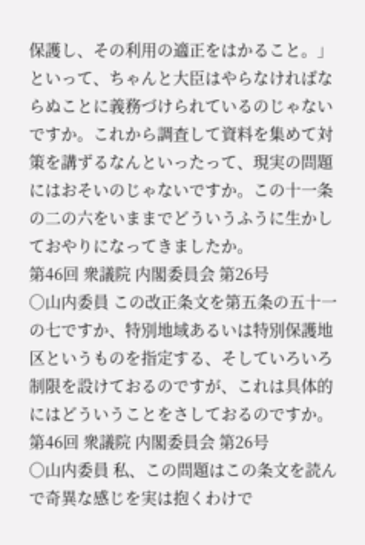保護し、その利用の適正をはかること。」といって、ちゃんと大臣はやらなければならぬことに義務づけられているのじゃないですか。これから調査して資料を集めて対策を講ずるなんといったって、現実の問題にはおそいのじゃないですか。この十一条の二の六をいままでどういうふうに生かしておやりになってきましたか。
第46回 衆議院 内閣委員会 第26号
○山内委員 この改正条文を第五条の五十一の七ですか、特別地域あるいは特別保護地区というものを指定する、そしていろいろ制限を設けておるのですが、これは具体的にはどういうことをさしておるのですか。
第46回 衆議院 内閣委員会 第26号
○山内委員 私、この問題はこの条文を読んで奇異な感じを実は抱くわけで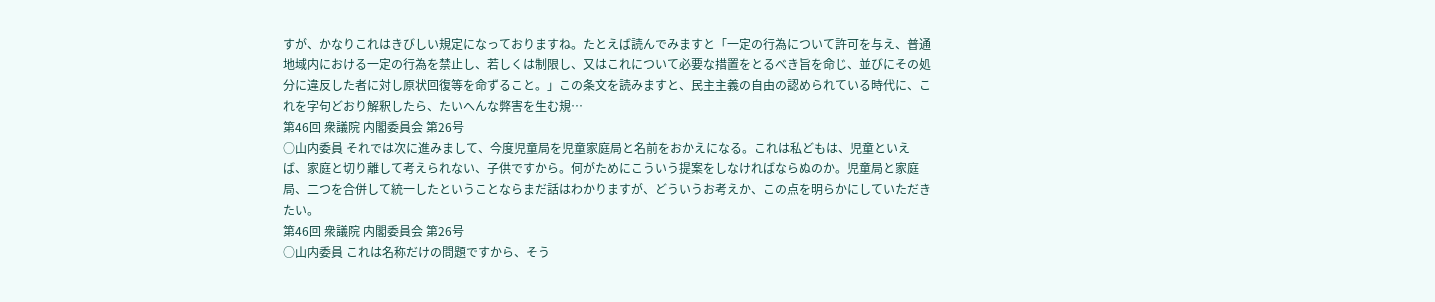すが、かなりこれはきびしい規定になっておりますね。たとえば読んでみますと「一定の行為について許可を与え、普通地域内における一定の行為を禁止し、若しくは制限し、又はこれについて必要な措置をとるべき旨を命じ、並びにその処分に違反した者に対し原状回復等を命ずること。」この条文を読みますと、民主主義の自由の認められている時代に、これを字句どおり解釈したら、たいへんな弊害を生む規…
第46回 衆議院 内閣委員会 第26号
○山内委員 それでは次に進みまして、今度児童局を児童家庭局と名前をおかえになる。これは私どもは、児童といえば、家庭と切り離して考えられない、子供ですから。何がためにこういう提案をしなければならぬのか。児童局と家庭局、二つを合併して統一したということならまだ話はわかりますが、どういうお考えか、この点を明らかにしていただきたい。
第46回 衆議院 内閣委員会 第26号
○山内委員 これは名称だけの問題ですから、そう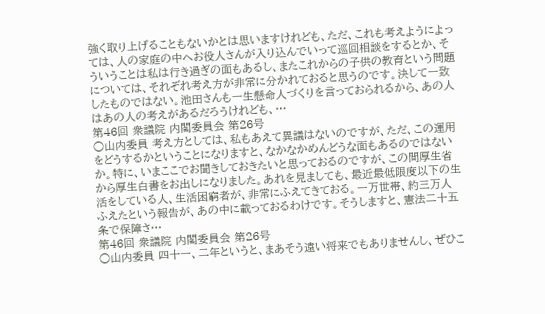強く取り上げることもないかとは思いますけれども、ただ、これも考えようによっては、人の家庭の中へお役人さんが入り込んでいって巡回相談をするとか、そういうことは私は行き過ぎの面もあるし、またこれからの子供の教育という問題については、それぞれ考え方が非常に分かれておると思うのです。決して一致したものではない。池田さんも一生懸命人づくりを言っておられるから、あの人はあの人の考えがあるだろうけれども、…
第46回 衆議院 内閣委員会 第26号
○山内委員 考え方としては、私もあえて異議はないのですが、ただ、この運用をどうするかということになりますと、なかなかめんどうな面もあるのではないか。特に、いまここでお聞きしておきたいと思っておるのですが、この間厚生省から厚生白書をお出しになりました。あれを見ましても、最近最低限度以下の生活をしている人、生活困窮者が、非常にふえてきておる。一万世帯、約三万人ふえたという報告が、あの中に載っておるわけです。そうしますと、憲法二十五条で保障さ…
第46回 衆議院 内閣委員会 第26号
○山内委員 四十一、二年というと、まあそう遠い将来でもありませんし、ぜひこ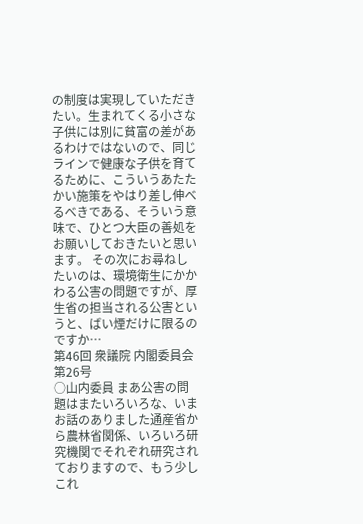の制度は実現していただきたい。生まれてくる小さな子供には別に貧富の差があるわけではないので、同じラインで健康な子供を育てるために、こういうあたたかい施策をやはり差し伸べるべきである、そういう意味で、ひとつ大臣の善処をお願いしておきたいと思います。 その次にお尋ねしたいのは、環境衛生にかかわる公害の問題ですが、厚生省の担当される公害というと、ばい煙だけに限るのですか…
第46回 衆議院 内閣委員会 第26号
○山内委員 まあ公害の問題はまたいろいろな、いまお話のありました通産省から農林省関係、いろいろ研究機関でそれぞれ研究されておりますので、もう少しこれ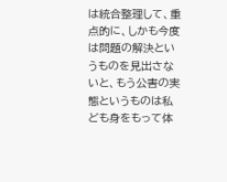は統合整理して、重点的に、しかも今度は問題の解決というものを見出さないと、もう公害の実態というものは私ども身をもって体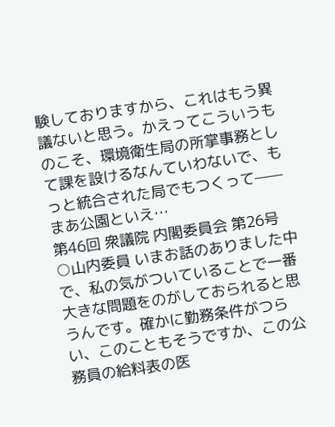験しておりますから、これはもう異議ないと思う。かえってこういうものこそ、環境衛生局の所掌事務として課を設けるなんていわないで、もっと統合された局でもつくって——まあ公園といえ…
第46回 衆議院 内閣委員会 第26号
○山内委員 いまお話のありました中で、私の気がついていることで一番大きな問題をのがしておられると思うんです。確かに勤務条件がつらい、このこともそうですか、この公務員の給料表の医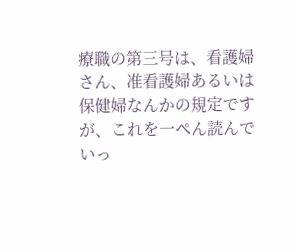療職の第三号は、看護婦さん、准看護婦あるいは保健婦なんかの規定ですが、これを一ぺん読んでいっ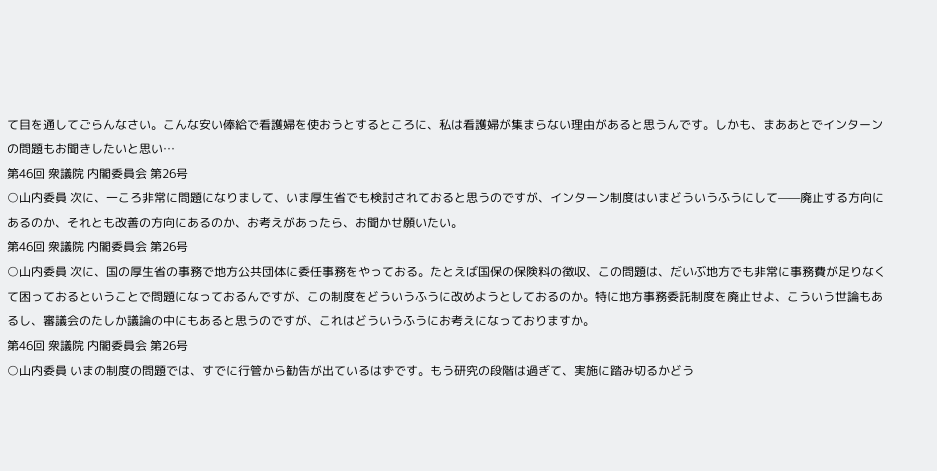て目を通してごらんなさい。こんな安い俸給で看護婦を使おうとするところに、私は看護婦が集まらない理由があると思うんです。しかも、まああとでインターンの問題もお聞きしたいと思い…
第46回 衆議院 内閣委員会 第26号
○山内委員 次に、一ころ非常に問題になりまして、いま厚生省でも検討されておると思うのですが、インターン制度はいまどういうふうにして——廃止する方向にあるのか、それとも改善の方向にあるのか、お考えがあったら、お聞かせ願いたい。
第46回 衆議院 内閣委員会 第26号
○山内委員 次に、国の厚生省の事務で地方公共団体に委任事務をやっておる。たとえば国保の保険料の徴収、この問題は、だいぶ地方でも非常に事務費が足りなくて困っておるということで問題になっておるんですが、この制度をどういうふうに改めようとしておるのか。特に地方事務委託制度を廃止せよ、こういう世論もあるし、審議会のたしか議論の中にもあると思うのですが、これはどういうふうにお考えになっておりますか。
第46回 衆議院 内閣委員会 第26号
○山内委員 いまの制度の問題では、すでに行管から勧告が出ているはずです。もう研究の段階は過ぎて、実施に踏み切るかどう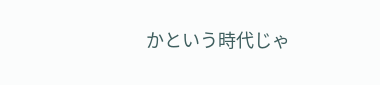かという時代じゃ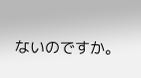ないのですか。